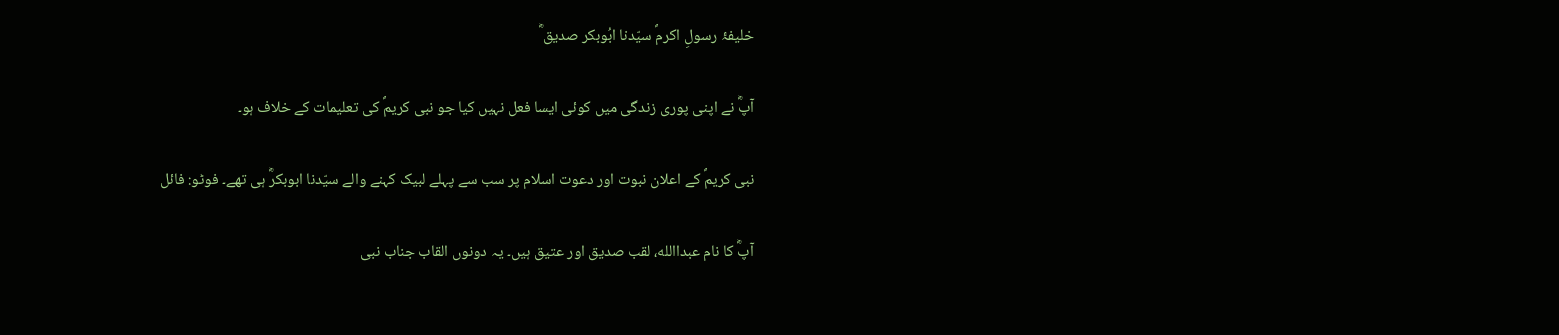خلیفۂ رسولِ اکرمؐ سیّدنا ابُوبکر صدیق ؓ

آپؓ نے اپنی پوری زندگی میں کوئی ایسا فعل نہیں کیا جو نبی کریمؐ کی تعلیمات کے خلاف ہو۔

نبی کریمؐ کے اعلان نبوت اور دعوت اسلام پر سب سے پہلے لبیک کہنے والے سیّدنا ابوبکرؓ ہی تھے۔ فوٹو: فائل

آپؓ کا نام عبداالله، لقب صدیق اور عتیق ہیں۔ یہ دونوں القاب جناب نبی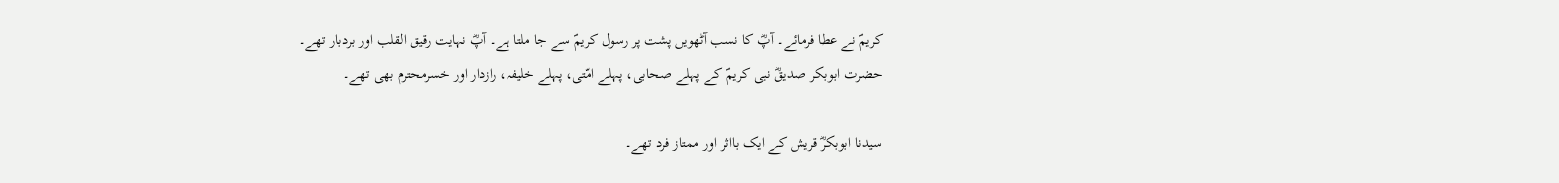کریمؐ نے عطا فرمائے۔ آپؓ کا نسب آٹھویں پشت پر رسول کریمؐ سے جا ملتا ہے۔ آپؓ نہایت رقیق القلب اور بردبار تھے۔ حضرت ابوبکر صدیقؓ نبی کریمؐ کے پہلے صحابی، پہلے امّتی، پہلے خلیفہ، رازدار اور خسرمحترم بھی تھے۔

سیدنا ابوبکرؓ قریش کے ایک بااثر اور ممتاز فرد تھے۔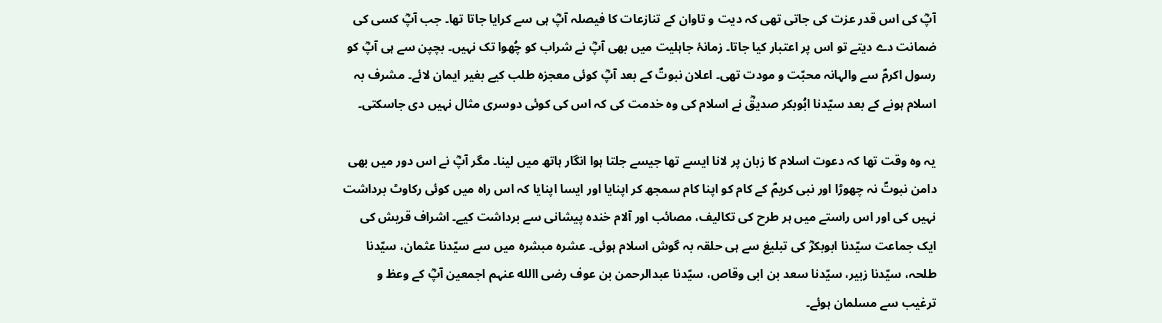آپؓ کی اس قدر عزت کی جاتی تھی کہ دیت و تاوان کے تنازعات کا فیصلہ آپؓ ہی سے کرایا جاتا تھا۔ جب آپؓ کسی کی ضمانت دے دیتے تو اس پر اعتبار کیا جاتا۔ زمانۂ جاہلیت میں بھی آپؓ نے شراب کو چُھوا تک نہیں۔ بچپن سے ہی آپؓ کو رسول اکرمؐ سے والہانہ محبّت و مودت تھی۔ اعلان نبوتؐ کے بعد آپؓ کوئی معجزہ طلب کیے بغیر ایمان لائے۔ مشرف بہ اسلام ہونے کے بعد سیّدنا ابُوبکر صدیقؓ نے اسلام کی وہ خدمت کی کہ اس کی کوئی دوسری مثال نہیں دی جاسکتی۔

یہ وہ وقت تھا کہ دعوت اسلام کا زبان پر لانا ایسے تھا جیسے جلتا ہوا انگار ہاتھ میں لینا۔ مگر آپؓ نے اس دور میں بھی دامن نبوتؐ نہ چھوڑا اور نبی کریمؐ کے کام کو اپنا کام سمجھ کر اپنایا اور ایسا اپنایا کہ اس راہ میں کوئی رکاوٹ برداشت نہیں کی اور اس راستے میں ہر طرح کی تکالیف، مصائب اور آلام خندہ پیشانی سے برداشت کیے۔ اشراف قریش کی ایک جماعت سیّدنا ابوبکرؓ کی تبلیغ سے ہی حلقہ بہ گوش اسلام ہوئی۔ عشرہ مبشرہ میں سے سیّدنا عثمان، سیّدنا طلحہ، سیّدنا زبیر، سیّدنا سعد بن ابی وقاص، سیّدنا عبدالرحمن بن عوف رضی االله عنہم اجمعین آپؓ کے وعظ و ترغیب سے مسلمان ہوئے۔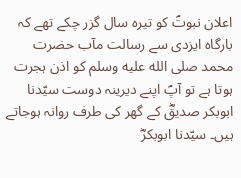اعلان نبوتؐ کو تیرہ سال گزر چکے تھے کہ بارگاہ ایزدی سے رسالت مآب حضرت محمد صلى الله عليه وسلم کو اذن ہجرت ہوتا ہے تو آپؐ اپنے دیرینہ دوست سیّدنا ابوبکر صدیقؓ کے گھر کی طرف روانہ ہوجاتے ہیں۔ سیّدنا ابوبکرؓ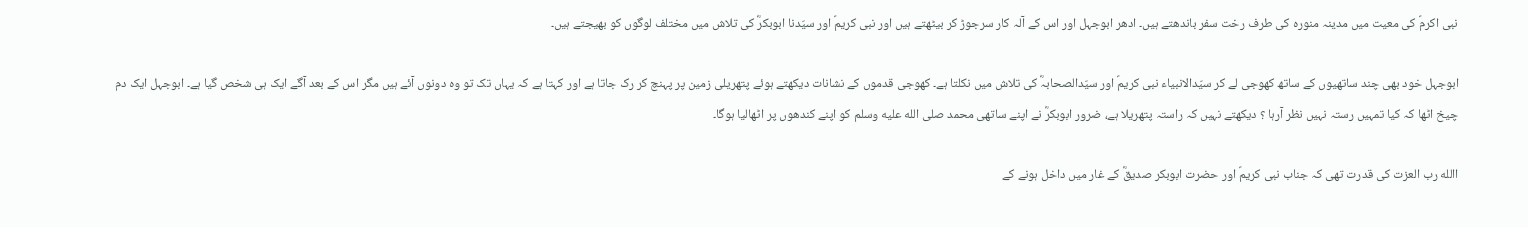نبی اکرمؐ کی معیت میں مدینہ منورہ کی طرف رخت سفر باندھتے ہیں۔ ادھر ابوجہل اور اس کے آلہ کار سرجوڑ کر بیٹھتے ہیں اور نبی کریمؐ اور سیّدنا ابوبکرؓ کی تلاش میں مختلف لوگوں کو بھیجتے ہیں۔

ابوجہل خود بھی چند ساتھیوں کے ساتھ کھوجی لے کر سیّدالانبیاء نبی کریمؐ اور سیّدالصحابہؓ کی تلاش میں نکلتا ہے۔ کھوجی قدموں کے نشانات دیکھتے ہوئے پتھریلی زمین پر پہنچ کر رک جاتا ہے اور کہتا ہے کہ یہاں تک تو وہ دونوں آئے ہیں مگر اس کے بعد آگے ایک ہی شخص گیا ہے۔ ابوجہل ایک دم چیخ اٹھا کہ کیا تمہیں رستہ نہیں نظر آرہا ؟ دیکھتے نہیں کہ راستہ پتھریلا ہے، ضرور ابوبکرؓ نے اپنے ساتھی محمد صلى الله عليه وسلم کو اپنے کندھوں پر اٹھالیا ہوگا۔

االله رب العزت کی قدرت تھی کہ جناب نبی کریمؐ اور حضرت ابوبکر صدیقؓ کے غار میں داخل ہونے کے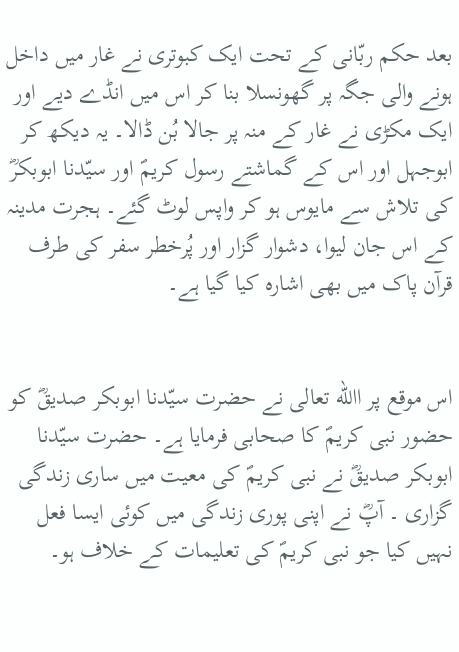بعد حکم ربّانی کے تحت ایک کبوتری نے غار میں داخل ہونے والی جگہ پر گھونسلا بنا کر اس میں انڈے دیے اور ایک مکڑی نے غار کے منہ پر جالا بُن ڈالا۔ یہ دیکھ کر ابوجہل اور اس کے گماشتے رسول کریمؐ اور سیّدنا ابوبکرؓ کی تلاش سے مایوس ہو کر واپس لوٹ گئے۔ ہجرت مدینہ کے اس جان لیوا، دشوار گزار اور پُرخطر سفر کی طرف قرآن پاک میں بھی اشارہ کیا گیا ہے۔


اس موقع پر االله تعالی نے حضرت سیّدنا ابوبکر صدیقؓ کو حضور نبی کریمؐ کا صحابی فرمایا ہے۔ حضرت سیّدنا ابوبکر صدیقؓ نے نبی کریمؐ کی معیت میں ساری زندگی گزاری ۔ آپؓ نے اپنی پوری زندگی میں کوئی ایسا فعل نہیں کیا جو نبی کریمؐ کی تعلیمات کے خلاف ہو۔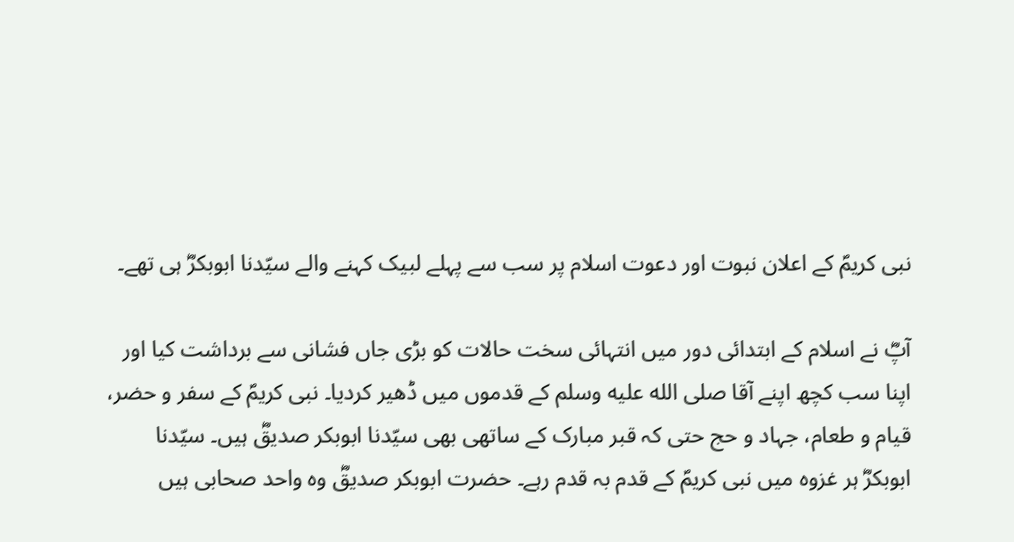نبی کریمؐ کے اعلان نبوت اور دعوت اسلام پر سب سے پہلے لبیک کہنے والے سیّدنا ابوبکرؓ ہی تھے۔

آپؓ نے اسلام کے ابتدائی دور میں انتہائی سخت حالات کو بڑی جاں فشانی سے برداشت کیا اور اپنا سب کچھ اپنے آقا صلى الله عليه وسلم کے قدموں میں ڈھیر کردیا۔ نبی کریمؐ کے سفر و حضر، قیام و طعام، جہاد و حج حتی کہ قبر مبارک کے ساتھی بھی سیّدنا ابوبکر صدیقؓ ہیں۔ سیّدنا ابوبکرؓ ہر غزوہ میں نبی کریمؐ کے قدم بہ قدم رہے۔ حضرت ابوبکر صدیقؓ وہ واحد صحابی ہیں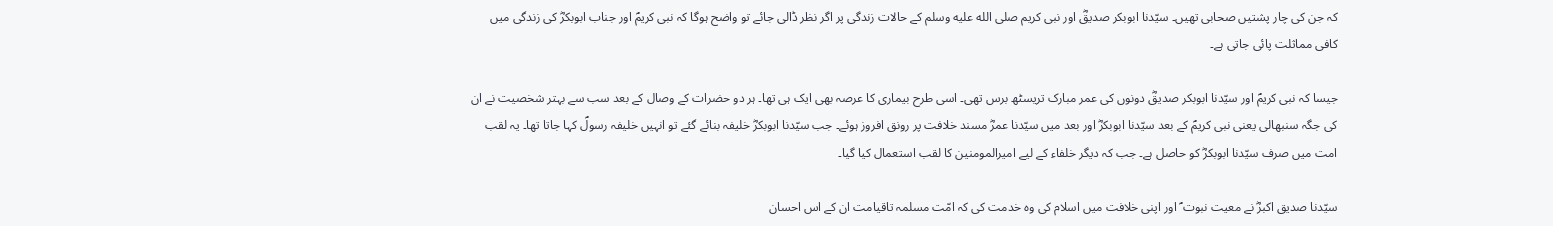کہ جن کی چار پشتیں صحابی تھیں۔ سیّدنا ابوبکر صدیقؓ اور نبی کریم صلى الله عليه وسلم کے حالات زندگی پر اگر نظر ڈالی جائے تو واضح ہوگا کہ نبی کریمؐ اور جناب ابوبکرؓ کی زندگی میں کافی مماثلت پائی جاتی ہے۔

جیسا کہ نبی کریمؐ اور سیّدنا ابوبکر صدیقؓ دونوں کی عمر مبارک تریسٹھ برس تھی۔ اسی طرح بیماری کا عرصہ بھی ایک ہی تھا۔ ہر دو حضرات کے وصال کے بعد سب سے بہتر شخصیت نے ان کی جگہ سنبھالی یعنی نبی کریمؐ کے بعد سیّدنا ابوبکرؓ اور بعد میں سیّدنا عمرؓ مسند خلافت پر رونق افروز ہوئے۔ جب سیّدنا ابوبکرؓ خلیفہ بنائے گئے تو انہیں خلیفہ رسولؐ کہا جاتا تھا۔ یہ لقب امت میں صرف سیّدنا ابوبکرؓ کو حاصل ہے۔ جب کہ دیگر خلفاء کے لیے امیرالمومنین کا لقب استعمال کیا گیا۔

سیّدنا صدیق اکبرؓ نے معیت نبوت ؐ اور اپنی خلافت میں اسلام کی وہ خدمت کی کہ امّت مسلمہ تاقیامت ان کے اس احسان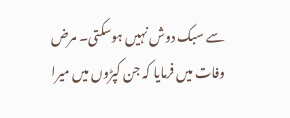سے سبک دوش نہیں ہوسکتی۔ مرض وفات میں فرمایا کہ جن کپڑوں میں میرا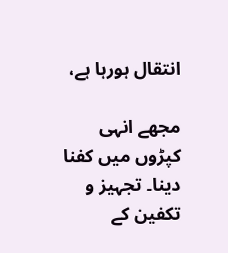انتقال ہورہا ہے،

مجھے انہی کپڑوں میں کفنا دینا۔ تجہیز و تکفین کے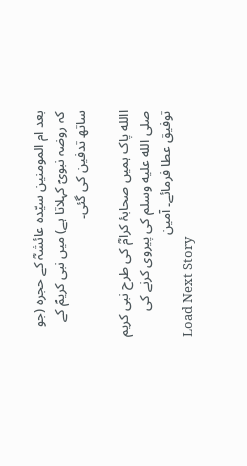بعد ام المومنین سیّدہ عائشہؓ کے حجرہ (جو کہ روضہ نبویؐ کہلاتا ہے) میں نبی کریمؐ کے ساتھ تدفین کی گئی۔

االله پاک ہمیں صحابۂ کرامؓ کی طرح نبی کریم صلى الله عليه وسلم کی پیروی کرنے کی توفیق عطا فرمائے۔ آمین
Load Next Story